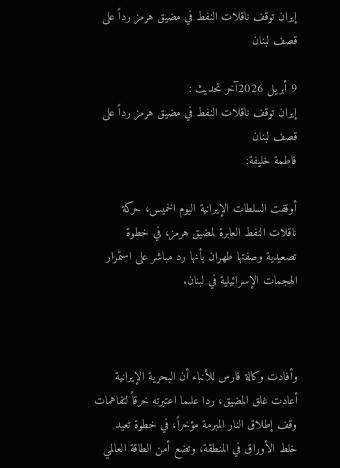إيران توقف ناقلات النفط في مضيق هرمز رداً على قصف لبنان

9 أبريل 2026آخر تحديث :
إيران توقف ناقلات النفط في مضيق هرمز رداً على قصف لبنان
فاطمة خليفة:

أوقفت السلطات الإيرانية اليوم الخميس، حركة ناقلات النفط العابرة لمضيق هرمز، في خطوة تصعيدية وصفتها طهران بأنها رد مباشر على استمرار الهجمات الإسرائيلية في لبنان.



وأفادت وكالة فارس للأنباء أن البحرية الإيرانية أعادت غلق المضيق، ردا علىما اعتبرته خرقاً لتفاهمات وقف إطلاق النار المبرمة مؤخراً، في خطوة تعيد خلط الأوراق في المنطقة، وتضع أمن الطاقة العالمي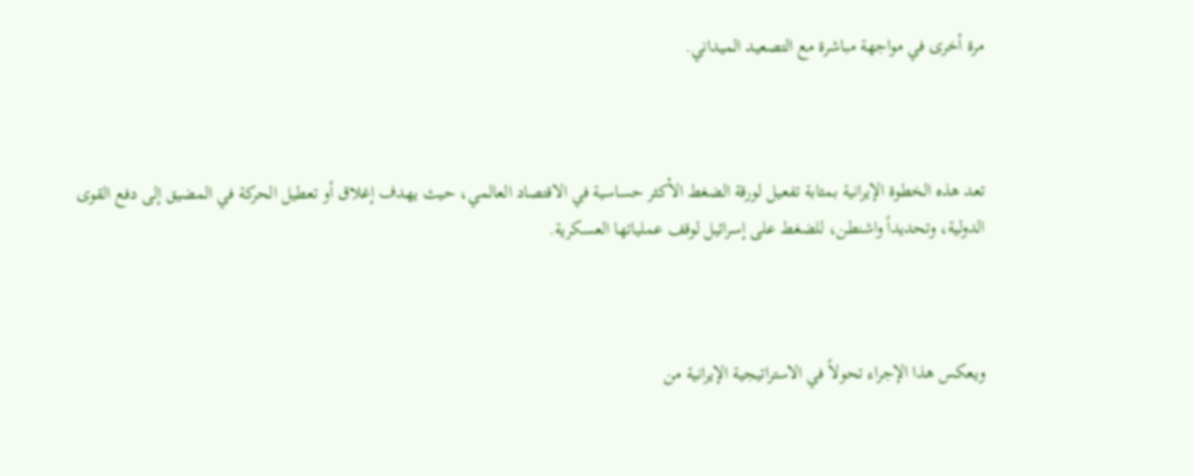مرة أخرى في مواجهة مباشرة مع التصعيد الميداني.



تعد هذه الخطوة الإيرانية بمثابة تفعيل لورقة الضغط الأكثر حساسية في الاقتصاد العالمي، حيث يهدف إغلاق أو تعطيل الحركة في المضيق إلى دفع القوى الدولية، وتحديداً واشنطن، للضغط على إسرائيل لوقف عملياتها العسكرية.



ويعكس هذا الإجراء تحولاً في الاستراتيجية الإيرانية من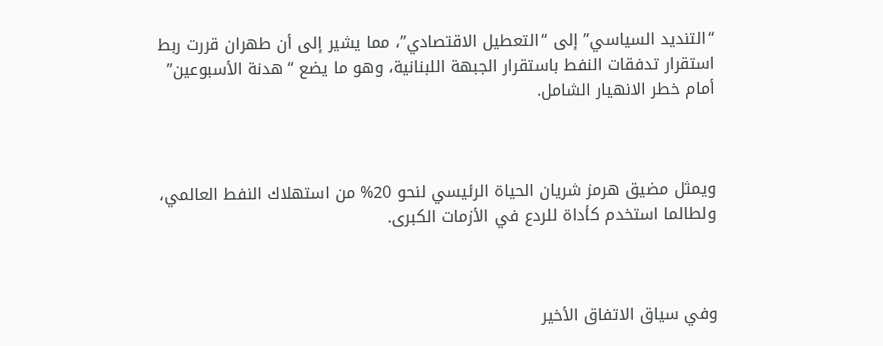“التنديد السياسي” إلى “التعطيل الاقتصادي”، مما يشير إلى أن طهران قررت ربط استقرار تدفقات النفط باستقرار الجبهة اللبنانية، وهو ما يضع “هدنة الأسبوعين” أمام خطر الانهيار الشامل.



ويمثل مضيق هرمز شريان الحياة الرئيسي لنحو 20% من استهلاك النفط العالمي، ولطالما استخدم كأداة للردع في الأزمات الكبرى.



وفي سياق الاتفاق الأخير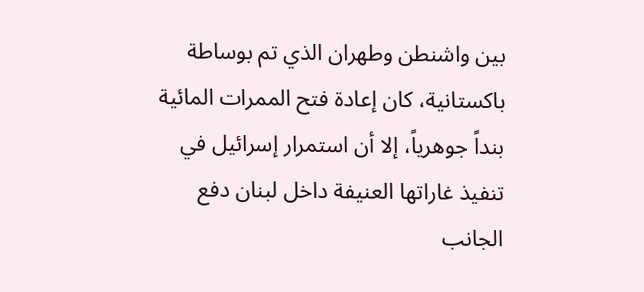بين واشنطن وطهران الذي تم بوساطة باكستانية، كان إعادة فتح الممرات المائية بنداً جوهرياً، إلا أن استمرار إسرائيل في تنفيذ غاراتها العنيفة داخل لبنان دفع الجانب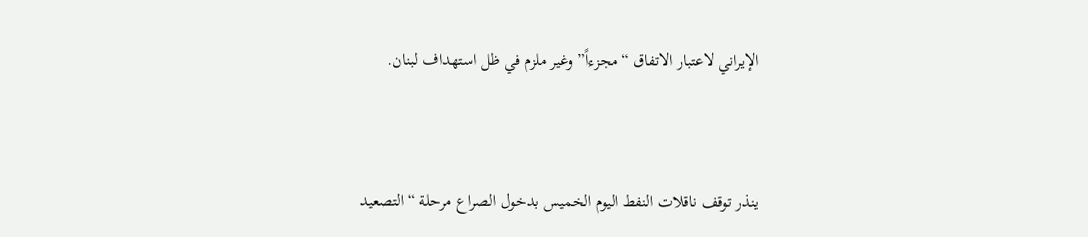الإيراني لاعتبار الاتفاق “مجزءاً” وغير ملزم في ظل استهداف لبنان.



ينذر توقف ناقلات النفط اليوم الخميس بدخول الصراع مرحلة “التصعيد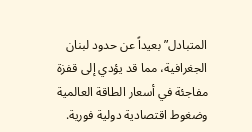المتبادل” بعيداً عن حدود لبنان الجغرافية، مما قد يؤدي إلى قفزة مفاجئة في أسعار الطاقة العالمية وضغوط اقتصادية دولية فورية.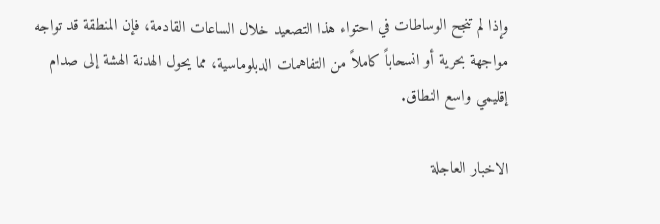وإذا لم تنجح الوساطات في احتواء هذا التصعيد خلال الساعات القادمة، فإن المنطقة قد تواجه مواجهة بحرية أو انسحاباً كاملاً من التفاهمات الدبلوماسية، مما يحول الهدنة الهشة إلى صدام إقليمي واسع النطاق.

الاخبار العاجلة